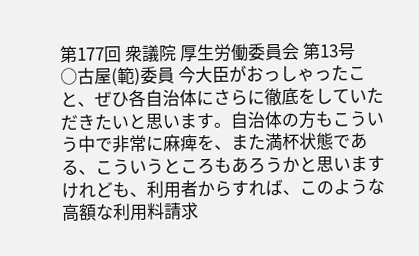第177回 衆議院 厚生労働委員会 第13号
○古屋(範)委員 今大臣がおっしゃったこと、ぜひ各自治体にさらに徹底をしていただきたいと思います。自治体の方もこういう中で非常に麻痺を、また満杯状態である、こういうところもあろうかと思いますけれども、利用者からすれば、このような高額な利用料請求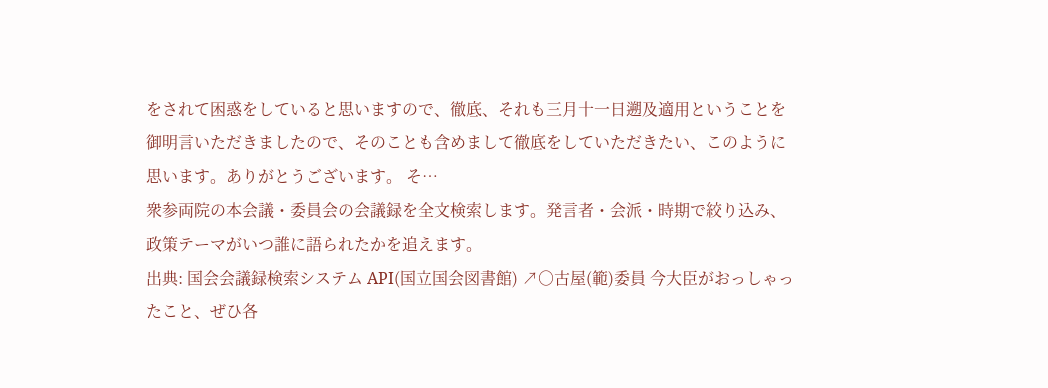をされて困惑をしていると思いますので、徹底、それも三月十一日遡及適用ということを御明言いただきましたので、そのことも含めまして徹底をしていただきたい、このように思います。ありがとうございます。 そ…
衆参両院の本会議・委員会の会議録を全文検索します。発言者・会派・時期で絞り込み、政策テーマがいつ誰に語られたかを追えます。
出典: 国会会議録検索システム API(国立国会図書館) ↗○古屋(範)委員 今大臣がおっしゃったこと、ぜひ各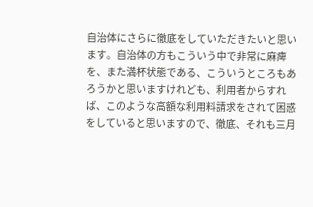自治体にさらに徹底をしていただきたいと思います。自治体の方もこういう中で非常に麻痺を、また満杯状態である、こういうところもあろうかと思いますけれども、利用者からすれば、このような高額な利用料請求をされて困惑をしていると思いますので、徹底、それも三月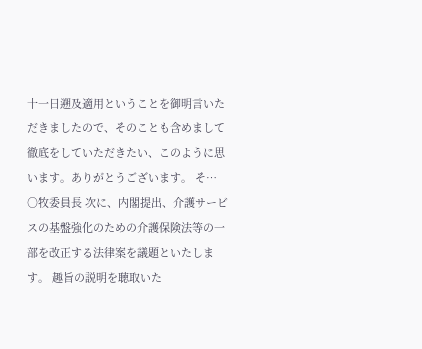十一日遡及適用ということを御明言いただきましたので、そのことも含めまして徹底をしていただきたい、このように思います。ありがとうございます。 そ…
○牧委員長 次に、内閣提出、介護サービスの基盤強化のための介護保険法等の一部を改正する法律案を議題といたします。 趣旨の説明を聴取いた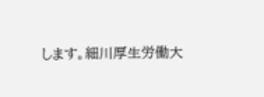します。細川厚生労働大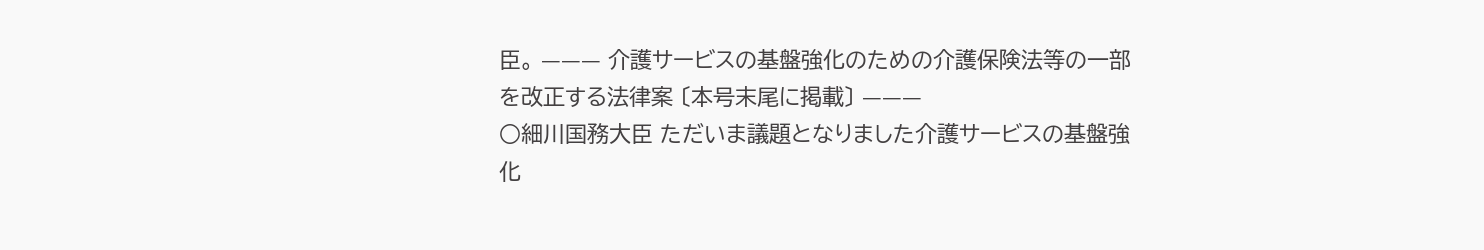臣。 ——— 介護サービスの基盤強化のための介護保険法等の一部を改正する法律案 〔本号末尾に掲載〕 ———
○細川国務大臣 ただいま議題となりました介護サービスの基盤強化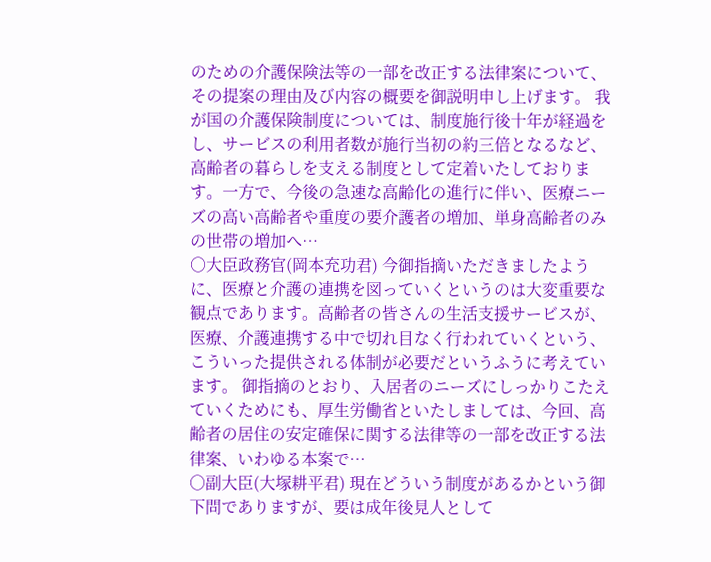のための介護保険法等の一部を改正する法律案について、その提案の理由及び内容の概要を御説明申し上げます。 我が国の介護保険制度については、制度施行後十年が経過をし、サービスの利用者数が施行当初の約三倍となるなど、高齢者の暮らしを支える制度として定着いたしております。一方で、今後の急速な高齢化の進行に伴い、医療ニーズの高い高齢者や重度の要介護者の増加、単身高齢者のみの世帯の増加へ…
○大臣政務官(岡本充功君) 今御指摘いただきましたように、医療と介護の連携を図っていくというのは大変重要な観点であります。高齢者の皆さんの生活支援サービスが、医療、介護連携する中で切れ目なく行われていくという、こういった提供される体制が必要だというふうに考えています。 御指摘のとおり、入居者のニーズにしっかりこたえていくためにも、厚生労働省といたしましては、今回、高齢者の居住の安定確保に関する法律等の一部を改正する法律案、いわゆる本案で…
○副大臣(大塚耕平君) 現在どういう制度があるかという御下問でありますが、要は成年後見人として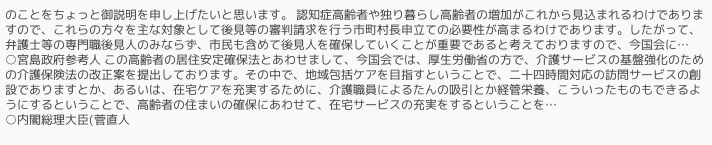のことをちょっと御説明を申し上げたいと思います。 認知症高齢者や独り暮らし高齢者の増加がこれから見込まれるわけでありますので、これらの方々を主な対象として後見等の審判請求を行う市町村長申立ての必要性が高まるわけであります。したがって、弁護士等の専門職後見人のみならず、市民も含めて後見人を確保していくことが重要であると考えておりますので、今国会に…
○宮島政府参考人 この高齢者の居住安定確保法とあわせまして、今国会では、厚生労働省の方で、介護サービスの基盤強化のための介護保険法の改正案を提出しております。その中で、地域包括ケアを目指すということで、二十四時間対応の訪問サービスの創設でありますとか、あるいは、在宅ケアを充実するために、介護職員によるたんの吸引とか経管栄養、こういったものもできるようにするということで、高齢者の住まいの確保にあわせて、在宅サービスの充実をするということを…
○内閣総理大臣(菅直人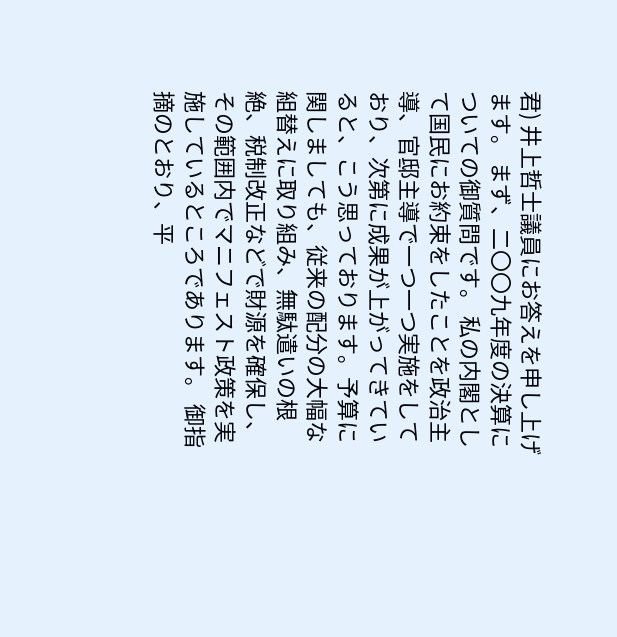君) 井上哲士議員にお答えを申し上げます。 まず、二〇〇九年度の決算についての御質問です。 私の内閣として国民にお約束をしたことを政治主導、官邸主導で一つ一つ実施をしており、次第に成果が上がってきていると、こう思っております。予算に関しましても、従来の配分の大幅な組替えに取り組み、無駄遣いの根絶、税制改正などで財源を確保し、その範囲内でマニフェスト政策を実施しているところであります。 御指摘のとおり、平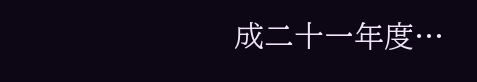成二十一年度…